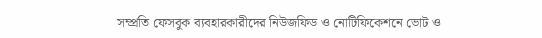সম্প্রতি ফেসবুক ব্যবহারকারীদের নিউজফিড ও নোটিফিকেশনে ভোট ও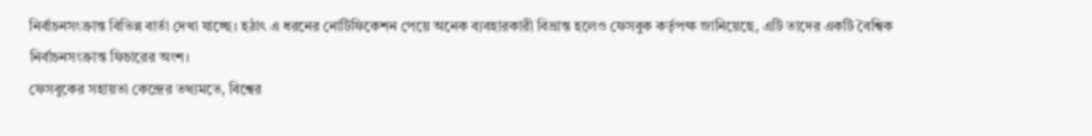নির্বাচনসংক্রান্ত বিভিন্ন বার্তা দেখা যাচ্ছে। হঠাৎ এ ধরনের নোটিফিকেশন পেয়ে অনেক ব্যবহারকারী বিভ্রান্ত হলেও ফেসবুক কর্তৃপক্ষ জানিয়েছে, এটি তাদের একটি বৈশ্বিক নির্বাচনসংক্রান্ত ফিচারের অংশ।
ফেসবুকের সহায়তা কেন্দ্রের তথ্যমতে, বিশ্বের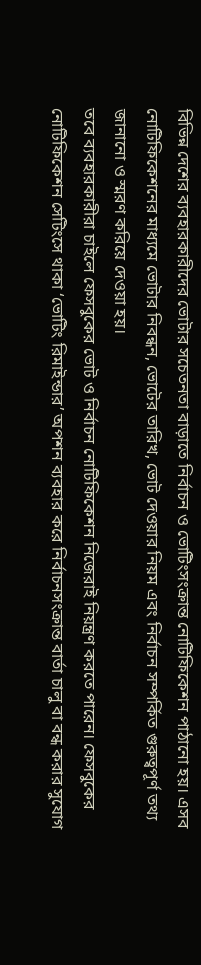বিভিন্ন দেশের ব্যবহারকারীদের ভোটার সচেতনতা বাড়াতে নির্বাচন ও ভোটিংসংক্রান্ত নোটিফিকেশন পাঠানো হয়। এসব নোটিফিকেশনের মাধ্যমে ভোটার নিবন্ধন, ভোটের তারিখ, ভোট দেওয়ার নিয়ম এবং নির্বাচন সম্পর্কিত গুরুত্বপূর্ণ তথ্য জানানো ও স্মরণ করিয়ে দেওয়া হয়।
তবে ব্যবহারকারীরা চাইলে ফেসবুকের ভোট ও নির্বাচন নোটিফিকেশন নিজেরাই নিয়ন্ত্রণ করতে পারেন। ফেসবুকের নোটিফিকেশন সেটিংসে থাকা ‘ভোটিং রিমাইন্ডার’ অপশন ব্যবহার করে নির্বাচনসংক্রান্ত বার্তা চালু বা বন্ধ করার সুযোগ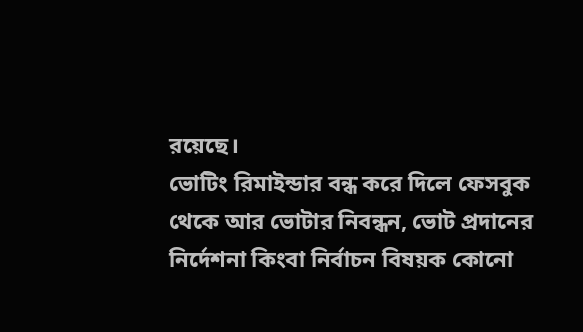রয়েছে।
ভোটিং রিমাইন্ডার বন্ধ করে দিলে ফেসবুক থেকে আর ভোটার নিবন্ধন, ভোট প্রদানের নির্দেশনা কিংবা নির্বাচন বিষয়ক কোনো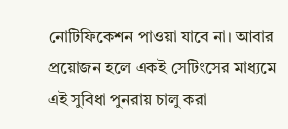নোটিফিকেশন পাওয়া যাবে না। আবার প্রয়োজন হলে একই সেটিংসের মাধ্যমে এই সুবিধা পুনরায় চালু করা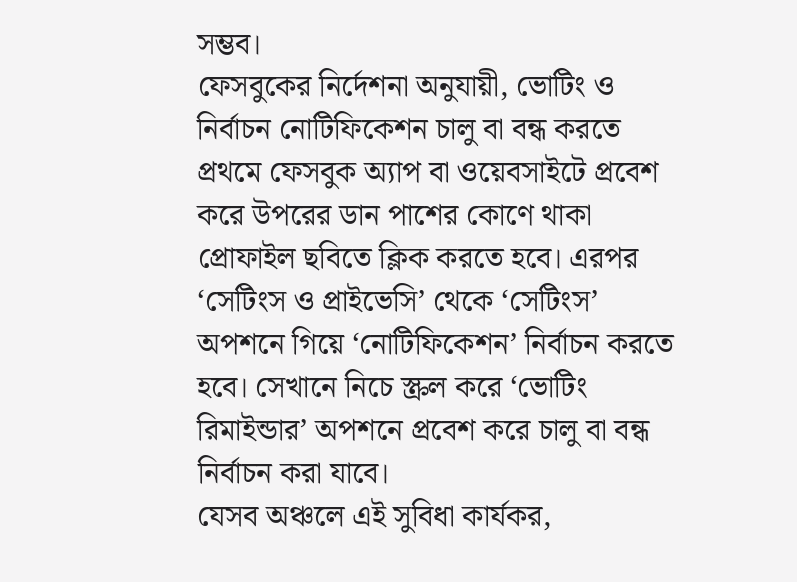সম্ভব।
ফেসবুকের নির্দেশনা অনুযায়ী, ভোটিং ও নির্বাচন নোটিফিকেশন চালু বা বন্ধ করতে প্রথমে ফেসবুক অ্যাপ বা ওয়েবসাইটে প্রবেশ করে উপরের ডান পাশের কোণে থাকা প্রোফাইল ছবিতে ক্লিক করতে হবে। এরপর ‘সেটিংস ও প্রাইভেসি’ থেকে ‘সেটিংস’ অপশনে গিয়ে ‘নোটিফিকেশন’ নির্বাচন করতে হবে। সেখানে নিচে স্ক্রল করে ‘ভোটিং রিমাইন্ডার’ অপশনে প্রবেশ করে চালু বা বন্ধ নির্বাচন করা যাবে।
যেসব অঞ্চলে এই সুবিধা কার্যকর,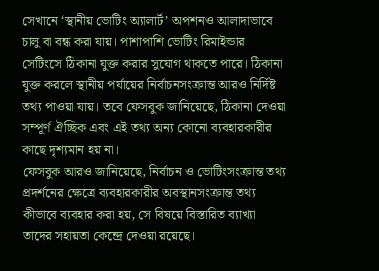সেখানে ‘স্থানীয় ভোটিং অ্যালার্ট’ অপশনও আলাদাভাবে চালু বা বন্ধ করা যায়। পাশাপাশি ভোটিং রিমাইন্ডার সেটিংসে ঠিকানা যুক্ত করার সুযোগ থাকতে পারে। ঠিকানা যুক্ত করলে স্থানীয় পর্যায়ের নির্বাচনসংক্রান্ত আরও নির্দিষ্ট তথ্য পাওয়া যায়। তবে ফেসবুক জানিয়েছে, ঠিকানা দেওয়া সম্পূর্ণ ঐচ্ছিক এবং এই তথ্য অন্য কোনো ব্যবহারকারীর কাছে দৃশ্যমান হয় না।
ফেসবুক আরও জানিয়েছে, নির্বাচন ও ভোটিংসংক্রান্ত তথ্য প্রদর্শনের ক্ষেত্রে ব্যবহারকারীর অবস্থানসংক্রান্ত তথ্য কীভাবে ব্যবহার করা হয়, সে বিষয়ে বিস্তারিত ব্যাখ্যা তাদের সহায়তা কেন্দ্রে দেওয়া রয়েছে।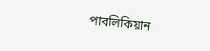পাবলিকিয়ান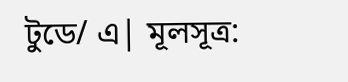টুডে/ এ| মূলসূত্র: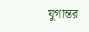যুগান্তর